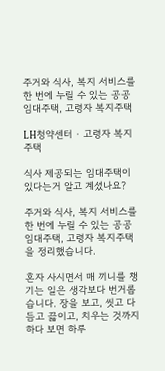주거와 식사, 복지 서비스를 한 번에 누릴 수 있는 공공임대주택, 고령자 복지주택

LH청약센터 · 고령자 복지주택

식사 제공되는 임대주택이 있다는거 알고 계셨나요?

주거와 식사, 복지 서비스를 한 번에 누릴 수 있는 공공임대주택, 고령자 복지주택을 정리했습니다.

혼자 사시면서 매 끼니를 챙기는 일은 생각보다 번거롭습니다. 장을 보고, 씻고 다듬고 끓이고, 치우는 것까지 하다 보면 하루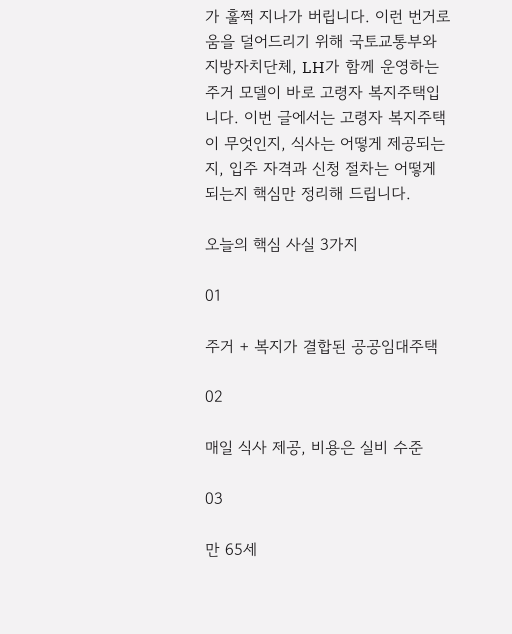가 훌쩍 지나가 버립니다. 이런 번거로움을 덜어드리기 위해 국토교통부와 지방자치단체, LH가 함께 운영하는 주거 모델이 바로 고령자 복지주택입니다. 이번 글에서는 고령자 복지주택이 무엇인지, 식사는 어떻게 제공되는지, 입주 자격과 신청 절차는 어떻게 되는지 핵심만 정리해 드립니다.

오늘의 핵심 사실 3가지

01

주거 + 복지가 결합된 공공임대주택

02

매일 식사 제공, 비용은 실비 수준

03

만 65세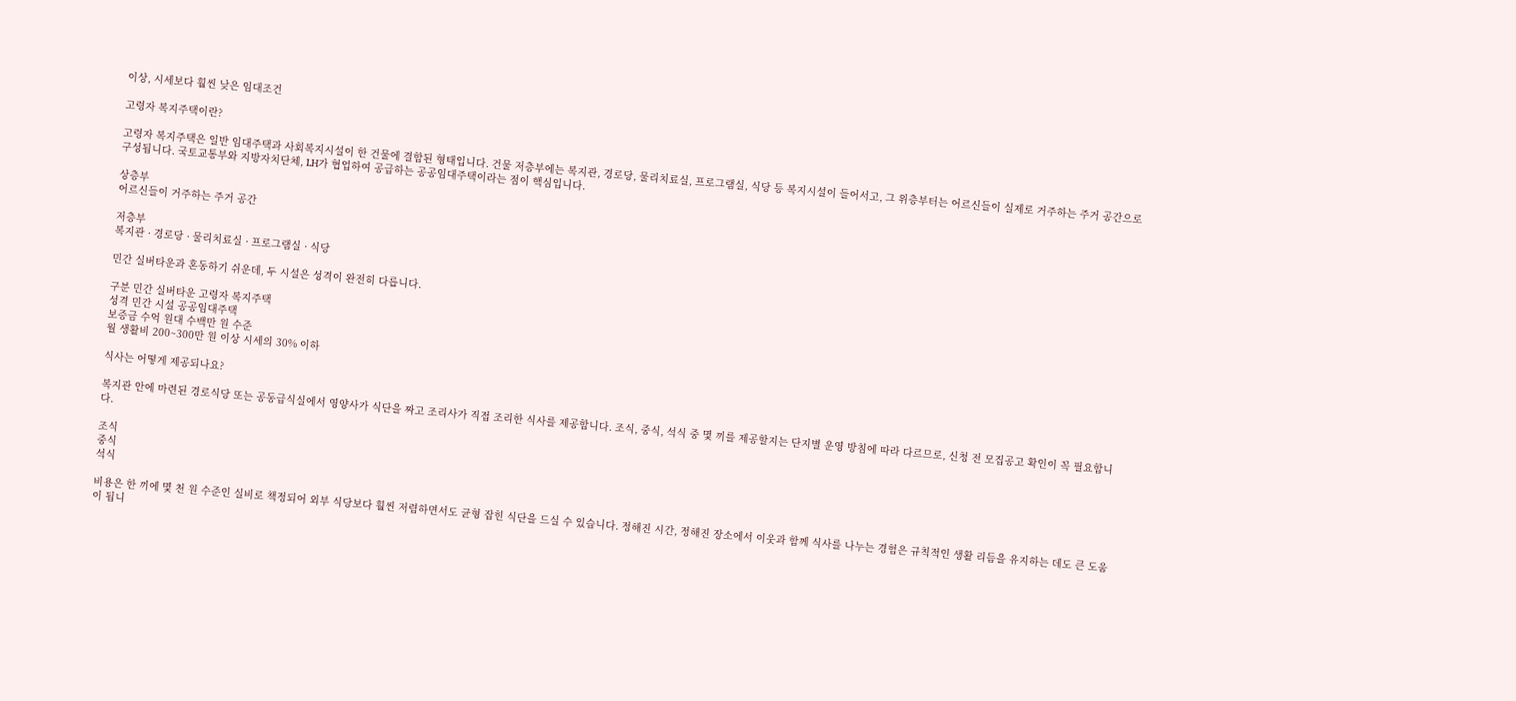이상, 시세보다 훨씬 낮은 임대조건

고령자 복지주택이란?

고령자 복지주택은 일반 임대주택과 사회복지시설이 한 건물에 결합된 형태입니다. 건물 저층부에는 복지관, 경로당, 물리치료실, 프로그램실, 식당 등 복지시설이 들어서고, 그 위층부터는 어르신들이 실제로 거주하는 주거 공간으로 구성됩니다. 국토교통부와 지방자치단체, LH가 협업하여 공급하는 공공임대주택이라는 점이 핵심입니다.

상층부
어르신들이 거주하는 주거 공간

저층부
복지관 · 경로당 · 물리치료실 · 프로그램실 · 식당

민간 실버타운과 혼동하기 쉬운데, 두 시설은 성격이 완전히 다릅니다.

구분 민간 실버타운 고령자 복지주택
성격 민간 시설 공공임대주택
보증금 수억 원대 수백만 원 수준
월 생활비 200~300만 원 이상 시세의 30% 이하

식사는 어떻게 제공되나요?

복지관 안에 마련된 경로식당 또는 공동급식실에서 영양사가 식단을 짜고 조리사가 직접 조리한 식사를 제공합니다. 조식, 중식, 석식 중 몇 끼를 제공할지는 단지별 운영 방침에 따라 다르므로, 신청 전 모집공고 확인이 꼭 필요합니다.

조식
중식
석식

비용은 한 끼에 몇 천 원 수준인 실비로 책정되어 외부 식당보다 훨씬 저렴하면서도 균형 잡힌 식단을 드실 수 있습니다. 정해진 시간, 정해진 장소에서 이웃과 함께 식사를 나누는 경험은 규칙적인 생활 리듬을 유지하는 데도 큰 도움이 됩니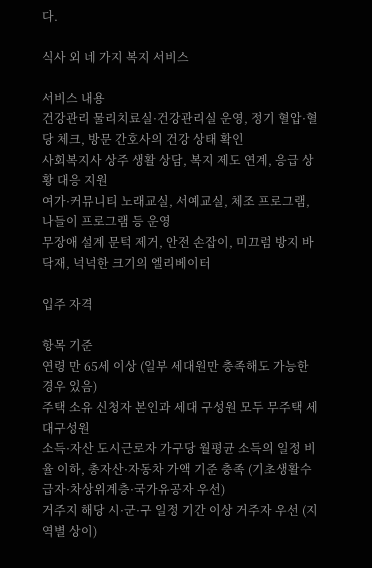다.

식사 외 네 가지 복지 서비스

서비스 내용
건강관리 물리치료실·건강관리실 운영, 정기 혈압·혈당 체크, 방문 간호사의 건강 상태 확인
사회복지사 상주 생활 상담, 복지 제도 연계, 응급 상황 대응 지원
여가·커뮤니티 노래교실, 서예교실, 체조 프로그램, 나들이 프로그램 등 운영
무장애 설계 문턱 제거, 안전 손잡이, 미끄럼 방지 바닥재, 넉넉한 크기의 엘리베이터

입주 자격

항목 기준
연령 만 65세 이상 (일부 세대원만 충족해도 가능한 경우 있음)
주택 소유 신청자 본인과 세대 구성원 모두 무주택 세대구성원
소득·자산 도시근로자 가구당 월평균 소득의 일정 비율 이하, 총자산·자동차 가액 기준 충족 (기초생활수급자·차상위계층·국가유공자 우선)
거주지 해당 시·군·구 일정 기간 이상 거주자 우선 (지역별 상이)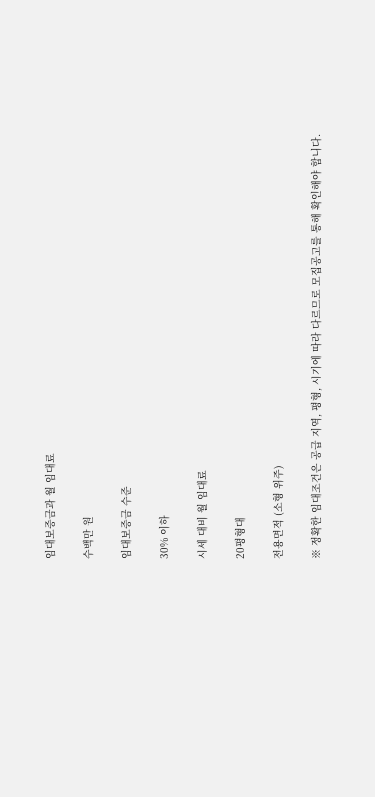임대보증금과 월 임대료

수백만 원

임대보증금 수준

30% 이하

시세 대비 월 임대료

20평형대

전용면적 (소형 위주)

※ 정확한 임대조건은 공급 지역, 평형, 시기에 따라 다르므로 모집공고를 통해 확인해야 합니다.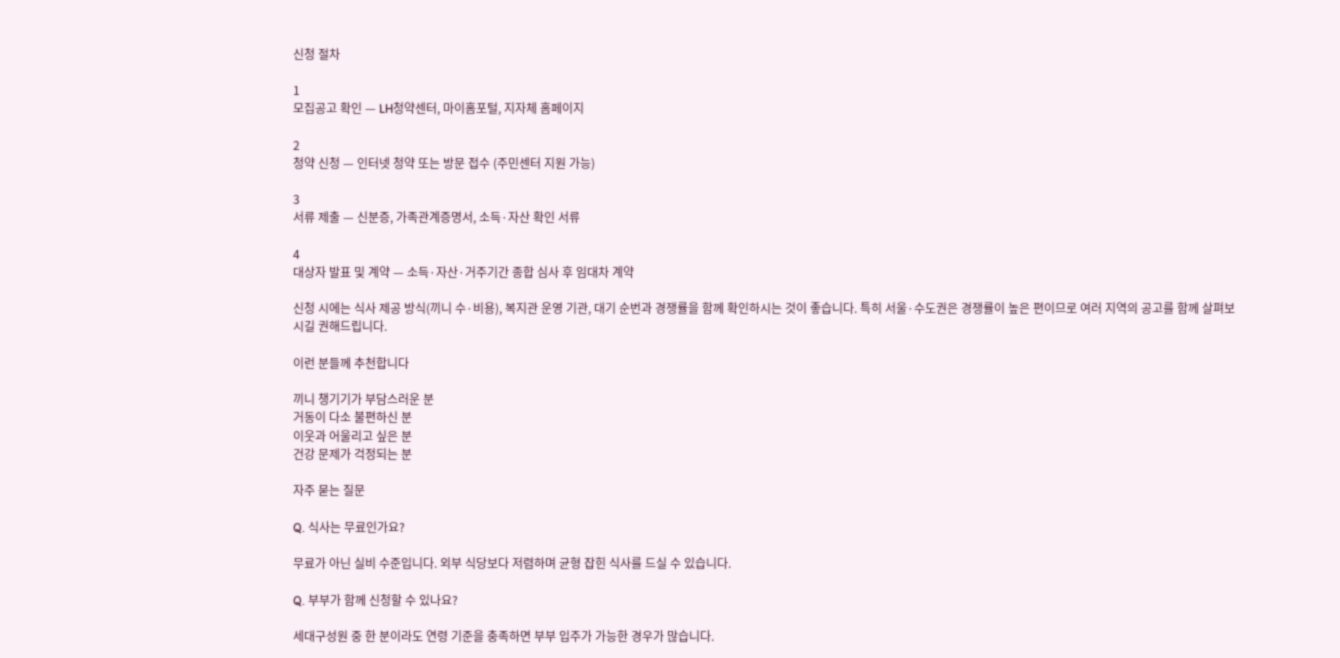신청 절차

1
모집공고 확인 — LH청약센터, 마이홈포털, 지자체 홈페이지

2
청약 신청 — 인터넷 청약 또는 방문 접수 (주민센터 지원 가능)

3
서류 제출 — 신분증, 가족관계증명서, 소득·자산 확인 서류

4
대상자 발표 및 계약 — 소득·자산·거주기간 종합 심사 후 임대차 계약

신청 시에는 식사 제공 방식(끼니 수·비용), 복지관 운영 기관, 대기 순번과 경쟁률을 함께 확인하시는 것이 좋습니다. 특히 서울·수도권은 경쟁률이 높은 편이므로 여러 지역의 공고를 함께 살펴보시길 권해드립니다.

이런 분들께 추천합니다

끼니 챙기기가 부담스러운 분
거동이 다소 불편하신 분
이웃과 어울리고 싶은 분
건강 문제가 걱정되는 분

자주 묻는 질문

Q. 식사는 무료인가요?

무료가 아닌 실비 수준입니다. 외부 식당보다 저렴하며 균형 잡힌 식사를 드실 수 있습니다.

Q. 부부가 함께 신청할 수 있나요?

세대구성원 중 한 분이라도 연령 기준을 충족하면 부부 입주가 가능한 경우가 많습니다.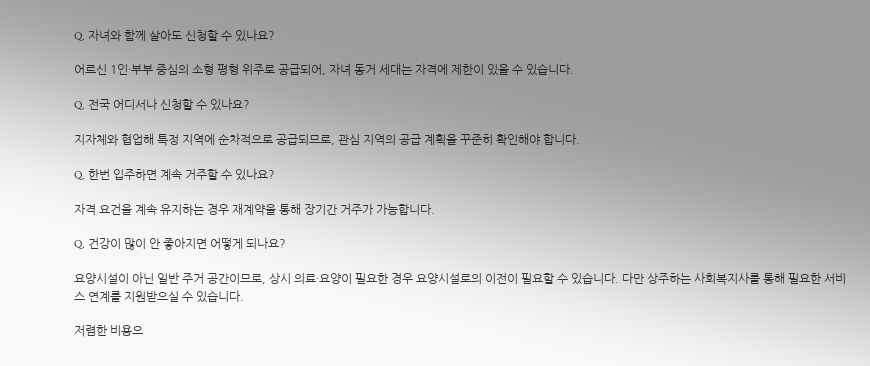Q. 자녀와 함께 살아도 신청할 수 있나요?

어르신 1인·부부 중심의 소형 평형 위주로 공급되어, 자녀 동거 세대는 자격에 제한이 있을 수 있습니다.

Q. 전국 어디서나 신청할 수 있나요?

지자체와 협업해 특정 지역에 순차적으로 공급되므로, 관심 지역의 공급 계획을 꾸준히 확인해야 합니다.

Q. 한번 입주하면 계속 거주할 수 있나요?

자격 요건을 계속 유지하는 경우 재계약을 통해 장기간 거주가 가능합니다.

Q. 건강이 많이 안 좋아지면 어떻게 되나요?

요양시설이 아닌 일반 주거 공간이므로, 상시 의료·요양이 필요한 경우 요양시설로의 이전이 필요할 수 있습니다. 다만 상주하는 사회복지사를 통해 필요한 서비스 연계를 지원받으실 수 있습니다.

저렴한 비용으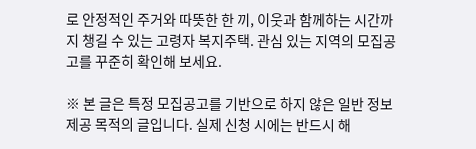로 안정적인 주거와 따뜻한 한 끼, 이웃과 함께하는 시간까지 챙길 수 있는 고령자 복지주택. 관심 있는 지역의 모집공고를 꾸준히 확인해 보세요.

※ 본 글은 특정 모집공고를 기반으로 하지 않은 일반 정보 제공 목적의 글입니다. 실제 신청 시에는 반드시 해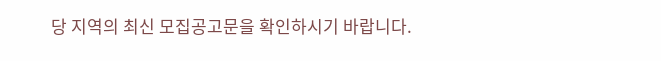당 지역의 최신 모집공고문을 확인하시기 바랍니다.